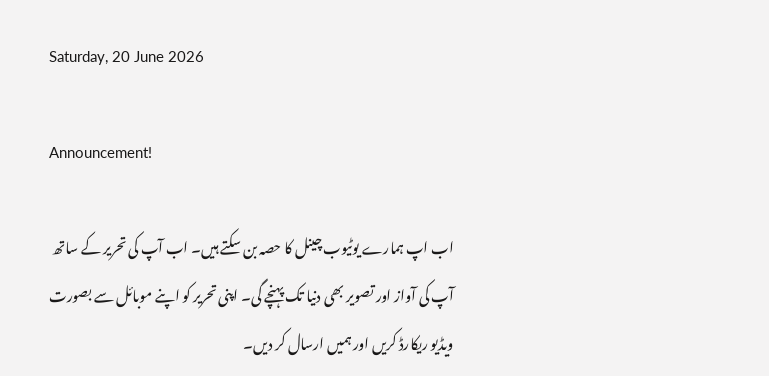Saturday, 20 June 2026

Announcement!

اب اپ ہمارے یوٹیوب چینل کا حصہ بن سکتے ہیں۔ اب آپ کی تحریر کے ساتھ آپ کی آواز اور تصویر بھی دنیا تک پہنچے گی۔ اپنی تحریر کو اپنے موبائل سے بصورت ویڈیو ریکارڈ کریں اور ہمیں ارسال کر دیں۔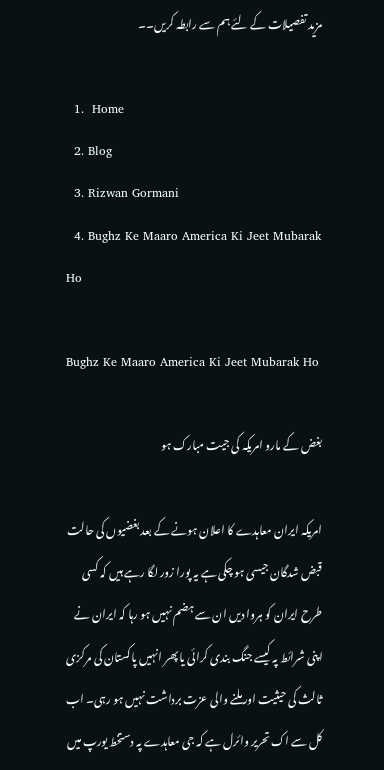مزید تفصیلات کے لئے ہم سے رابطہ کریں۔۔

  1.  Home
  2. Blog
  3. Rizwan Gormani
  4. Bughz Ke Maaro America Ki Jeet Mubarak Ho

Bughz Ke Maaro America Ki Jeet Mubarak Ho

بغض کے مارو امریکہ کی جیت مبارک ہو

امریکہ ایران معاہدے کا اعلان ہونے کے بعد بغضیوں کی حالت قبض شدگان جیسی ہو چکی ہے یہ پورا زور لگا رہے ہیں کہ کسی طرح ایران کو ہروا دیں ان سے ہضم نہیں ہو رہا کہ ایران نے اپنی شرائط پہ کیسے جنگ بندی کرائی یا پھر انہیں پاکستان کی مرکزی ثالث کی حیثیت اور ملنے والی عزت برداشت نہیں ہو رہی۔ اب کل سے اک تحریر وائرل ہے کہ جی معاہدے پہ دستخط یورپ میں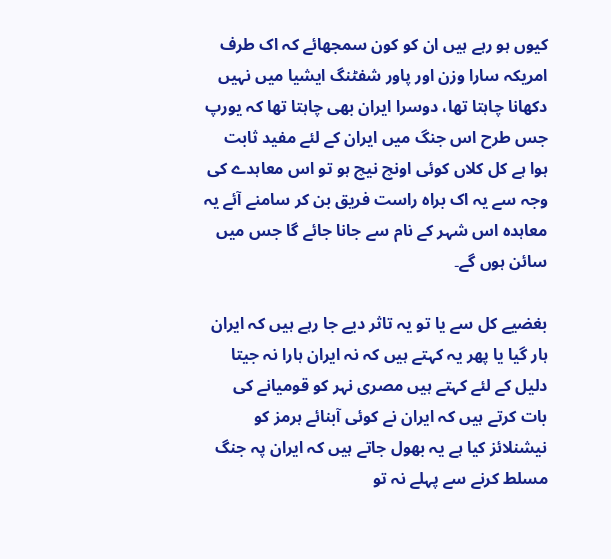کیوں ہو رہے ہیں ان کو کون سمجھائے کہ اک طرف امریکہ سارا وزن اور پاور شفٹنگ ایشیا میں نہیں دکھانا چاہتا تھا، دوسرا ایران بھی چاہتا تھا کہ یورپ جس طرح اس جنگ میں ایران کے لئے مفید ثابت ہوا ہے کل کلاں کوئی اونچ نیچ ہو تو اس معاہدے کی وجہ سے یہ اک براہ راست فریق بن کر سامنے آئے یہ معاہدہ اس شہر کے نام سے جانا جائے گا جس میں سائن ہوں گے۔

بغضیے کل سے یا تو یہ تاثر دیے جا رہے ہیں کہ ایران ہار گیا یا پھر یہ کہتے ہیں کہ نہ ایران ہارا نہ جیتا دلیل کے لئے کہتے ہیں مصری نہر کو قومیانے کی بات کرتے ہیں کہ ایران نے کوئی آبنائے ہرمز کو نیشنلائز کیا ہے یہ بھول جاتے ہیں کہ ایران پہ جنگ مسلط کرنے سے پہلے نہ تو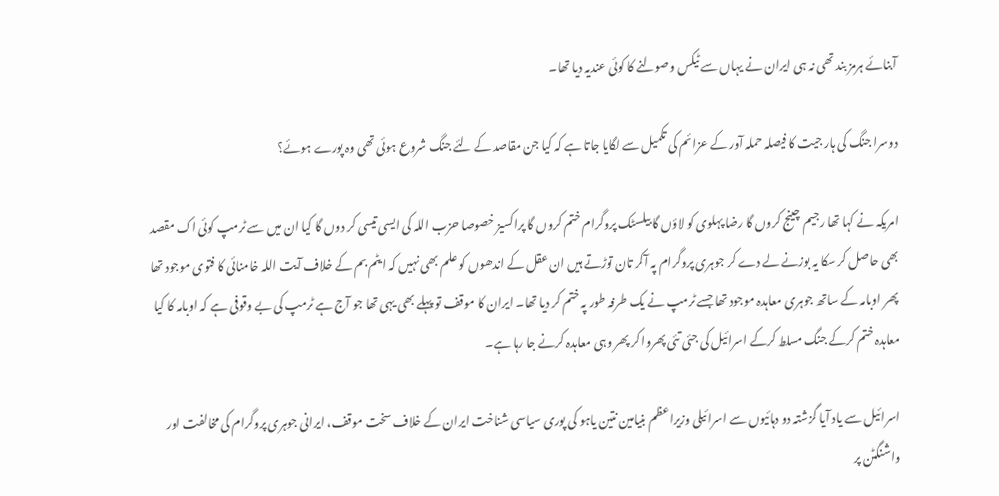آبنائے ہرمز بند تھی نہ ہی ایران نے یہاں سے ٹیکس وصولنے کا کوئی عندیہ دیا تھا۔

دوسرا جنگ کی ہار جیت کا فیصلہ حملہ آور کے عزائم کی تکمیل سے لگایا جاتا ہے کہ کیا جن مقاصد کے لئے جنگ شروع ہوئی تھی وہ پورے ہوئے؟

امریکہ نے کہا تھا رجیم چینج کروں گا رضا پہلوی کو لاؤں گا بیلسٹک پروگرام ختم کروں گا پراکسیز خصوصا حزب اللہ کی ایسی تیسی کر دوں گا کیا ان میں سے ٹرمپ کوئی اک مقصد بھی حاصل کر سکا یہ بوزنے لے دے کر جوہری پروگرام پہ آکر تان توڑتے ہیں ان عقل کے اندھوں کو علم بھی نہیں کہ ایٹم بم کے خلاف آیت اللہ خامنائی کا فتوی موجود تھا پھر اوبامہ کے ساتھ جوہری معاہدہ موجود تھا جسے ٹرمپ نے یک طرفہ طور پہ ختم کر دیا تھا۔ ایران کا موقف تو پہلے بھی یہی تھا جو آج ہے ٹرمپ کی بے وقوفی ہے کہ اوبامہ کا کیا معاہدہ ختم کرکے جنگ مسلط کرکے اسرائیل کی جئی تئی پھروا کر پھر وہی معاہدہ کرنے جا رہا ہے۔

اسرائیل سے یاد آیا گزشتہ دو دہائیوں سے اسرائیلی وزیراعظم بنیامین نتین یاہو کی پوری سیاسی شناخت ایران کے خلاف سخت موقف، ایرانی جوہری پروگرام کی مخالفت اور واشنگٹن پر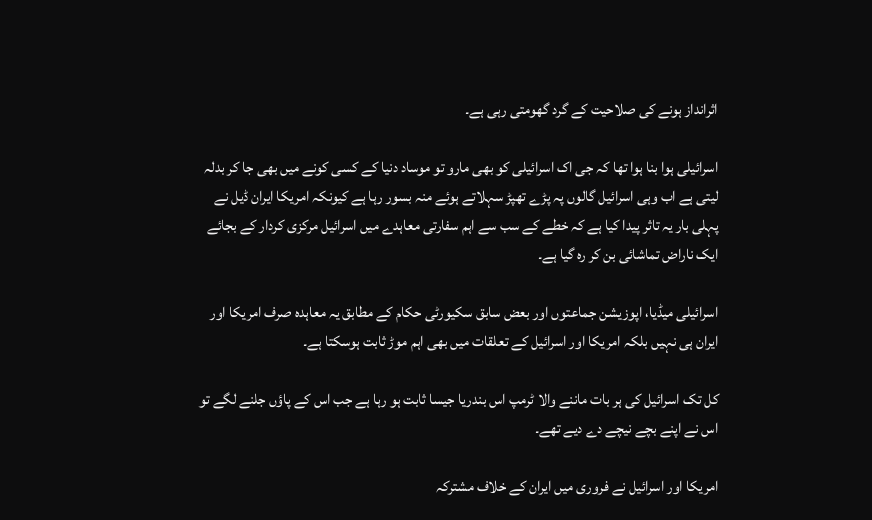اثرانداز ہونے کی صلاحیت کے گرد گھومتی رہی ہے۔

اسرائیلی ہوا بنا ہوا تھا کہ جی اک اسرائیلی کو بھی مارو تو موساد دنیا کے کسی کونے میں بھی جا کر بدلہ لیتی ہے اب وہی اسرائیل گالوں پہ پڑے تھپڑ سہلاتے ہوئے منہ بسور رہا ہے کیونکہ امریکا ایران ڈیل نے پہلی بار یہ تاثر پیدا کیا ہے کہ خطے کے سب سے اہم سفارتی معاہدے میں اسرائیل مرکزی کردار کے بجائے ایک ناراض تماشائی بن کر رہ گیا ہے۔

اسرائیلی میڈیا، اپوزیشن جماعتوں اور بعض سابق سکیورٹی حکام کے مطابق یہ معاہدہ صرف امریکا اور ایران ہی نہیں بلکہ امریکا اور اسرائیل کے تعلقات میں بھی اہم موڑ ثابت ہوسکتا ہے۔

کل تک اسرائیل کی ہر بات ماننے والا ٹرمپ اس بندریا جیسا ثابت ہو رہا ہے جب اس کے پاؤں جلنے لگے تو اس نے اپنے بچے نیچے دے دیے تھے۔

امریکا اور اسرائیل نے فروری میں ایران کے خلاف مشترکہ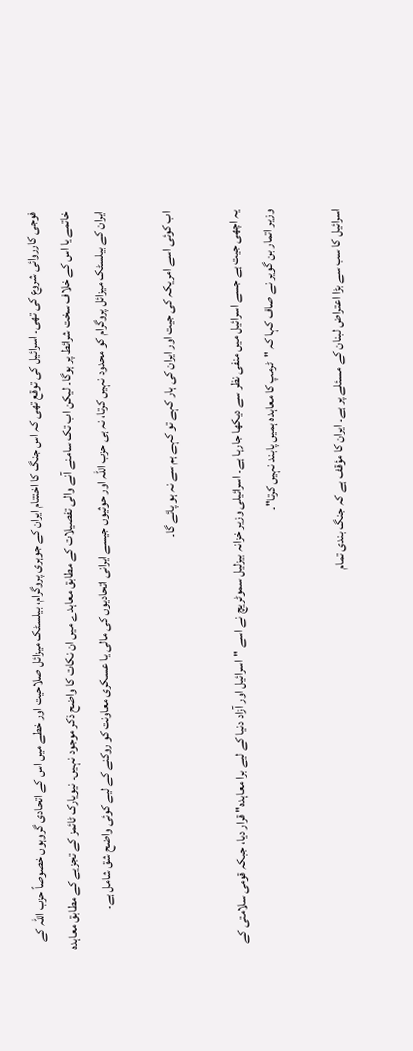فوجی کارروائی شروع کی تھی۔ اسرائیل کی توقع تھی کہ اس جنگ کا اختتام ایران کے جوہری پروگرام، بیلسٹک میزائل صلاحیت اور خطے میں اس کے اتحادی گروہوں خصوصاً حزب اللہ کے خاتمے یا اس کے خلاف سخت شرائط پر ہوگا۔ لیکن اب تک سامنے آنے والی تفصیلات کے مطابق معاہدے میں ان نکات کا واضح ذکر موجود نہیں۔ نیویارک ٹائمز کے تجزیے کے مطابق معاہدہ ایران کے بیلسٹک میزائل پروگرام کو محدود نہیں کرتا، نہ ہی حزب اللہ اور حوثیوں جیسے ایرانی اتحادیوں کی مالی یا عسکری معاونت کو روکنے کے لیے کوئی واضح شق شامل ہے۔

اب کوئی اسے امریکہ کی جیت اور ایران کی ہار کہے تو کہے ہم سے نہ ہو پائے گا۔

یہ اچھی جیت ہے جسے اسرائیل میں منفی نظر سے دیکھا جارہا ہے۔ اسرائیلی وزیر خزانہ بیزلیل سموٹریچ نے اسے "اسرائیل اور آزاد دنیا کے لیے برا معاہدہ" قرار دیا، جبکہ قومی سلامتی کے وزیر اتمار بن گویر نے صاف کہا کہ "ٹرمپ کا معاہدہ ہمیں پابند نہیں کرتا"۔

اسرائیل کا سب سے بڑا اعتراض لبنان کے مسئلے پر ہے۔ ایران کا مؤقف ہے کہ جنگ بندی تمام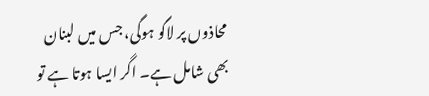محاذوں پر لاگو ہوگی، جس میں لبنان بھی شامل ہے۔ اگر ایسا ہوتا ہے تو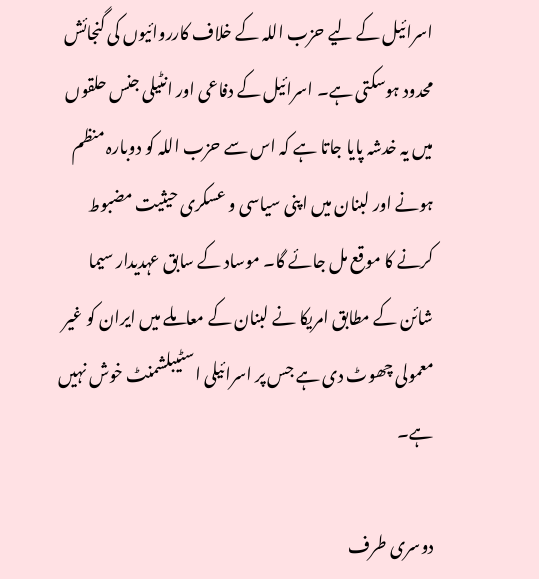اسرائیل کے لیے حزب اللہ کے خلاف کارروائیوں کی گنجائش محدود ہوسکتی ہے۔ اسرائیل کے دفاعی اور انٹیلی جنس حلقوں میں یہ خدشہ پایا جاتا ہے کہ اس سے حزب اللہ کو دوبارہ منظم ہونے اور لبنان میں اپنی سیاسی و عسکری حیثیت مضبوط کرنے کا موقع مل جائے گا۔ موساد کے سابق عہدیدار سیما شائن کے مطابق امریکا نے لبنان کے معاملے میں ایران کو غیر معمولی چھوٹ دی ہے جس پر اسرائیلی اسٹیبلشمنٹ خوش نہیں ہے۔

دوسری طرف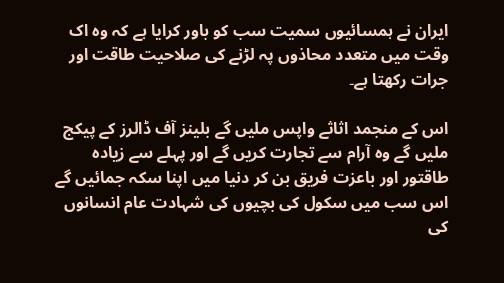ایران نے ہمسائیوں سمیت سب کو باور کرایا ہے کہ وہ اک وقت میں متعدد محاذوں پہ لڑنے کی صلاحیت طاقت اور جرات رکھتا ہے۔

اس کے منجمد اثاثے واپس ملیں گے بلینز آف ڈالرز کے پیکج ملیں گے وہ آرام سے تجارت کریں گے اور پہلے سے زیادہ طاقتور اور باعزت فریق بن کر دنیا میں اپنا سکہ جمائیں گے اس سب میں سکول کی بچیوں کی شہادت عام انسانوں کی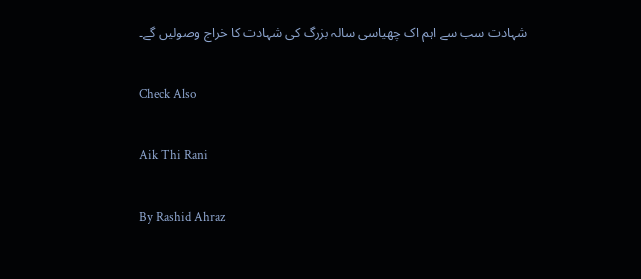شہادت سب سے اہم اک چھیاسی سالہ بزرگ کی شہادت کا خراج وصولیں گے۔

Check Also

Aik Thi Rani

By Rashid Ahraz